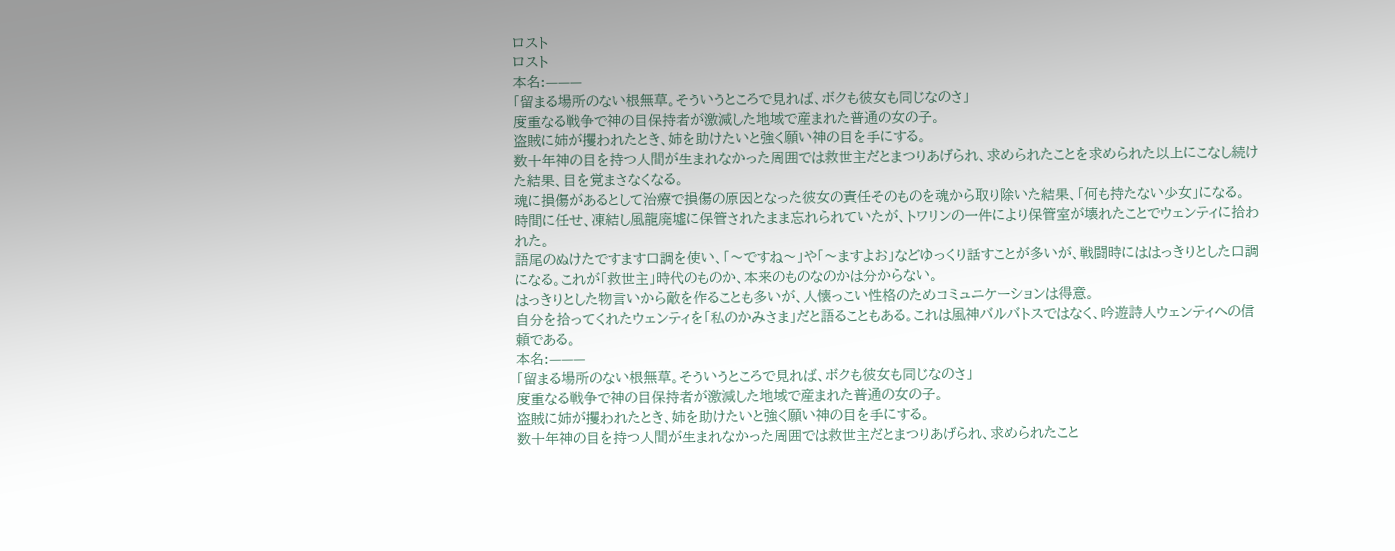ロスト
ロスト
本名:———
「留まる場所のない根無草。そういうところで見れば、ボクも彼女も同じなのさ」
度重なる戦争で神の目保持者が激減した地域で産まれた普通の女の子。
盗賊に姉が攫われたとき、姉を助けたいと強く願い神の目を手にする。
数十年神の目を持つ人間が生まれなかった周囲では救世主だとまつりあげられ、求められたことを求められた以上にこなし続けた結果、目を覚まさなくなる。
魂に損傷があるとして治療で損傷の原因となった彼女の責任そのものを魂から取り除いた結果、「何も持たない少女」になる。
時間に任せ、凍結し風龍廃墟に保管されたまま忘れられていたが、トワリンの一件により保管室が壊れたことでウェンティに拾われた。
語尾のぬけたですます口調を使い、「〜ですね〜」や「〜ますよお」などゆっくり話すことが多いが、戦闘時にははっきりとした口調になる。これが「救世主」時代のものか、本来のものなのかは分からない。
はっきりとした物言いから敵を作ることも多いが、人懐っこい性格のためコミュニケーションは得意。
自分を拾ってくれたウェンティを「私のかみさま」だと語ることもある。これは風神バルバトスではなく、吟遊詩人ウェンティへの信頼である。
本名:———
「留まる場所のない根無草。そういうところで見れば、ボクも彼女も同じなのさ」
度重なる戦争で神の目保持者が激減した地域で産まれた普通の女の子。
盗賊に姉が攫われたとき、姉を助けたいと強く願い神の目を手にする。
数十年神の目を持つ人間が生まれなかった周囲では救世主だとまつりあげられ、求められたこと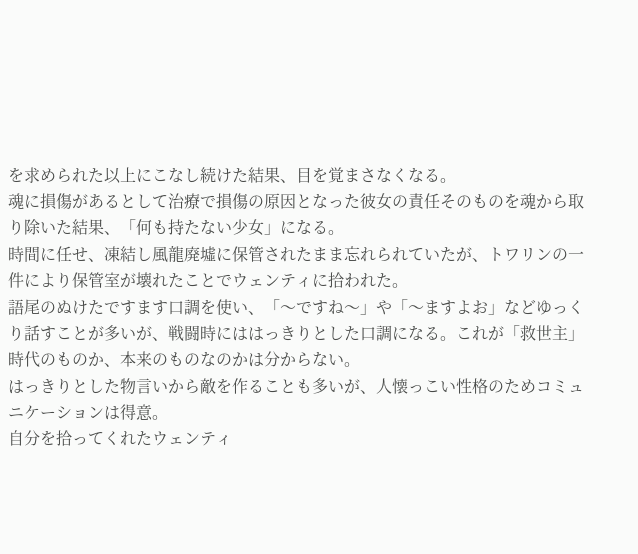を求められた以上にこなし続けた結果、目を覚まさなくなる。
魂に損傷があるとして治療で損傷の原因となった彼女の責任そのものを魂から取り除いた結果、「何も持たない少女」になる。
時間に任せ、凍結し風龍廃墟に保管されたまま忘れられていたが、トワリンの一件により保管室が壊れたことでウェンティに拾われた。
語尾のぬけたですます口調を使い、「〜ですね〜」や「〜ますよお」などゆっくり話すことが多いが、戦闘時にははっきりとした口調になる。これが「救世主」時代のものか、本来のものなのかは分からない。
はっきりとした物言いから敵を作ることも多いが、人懐っこい性格のためコミュニケーションは得意。
自分を拾ってくれたウェンティ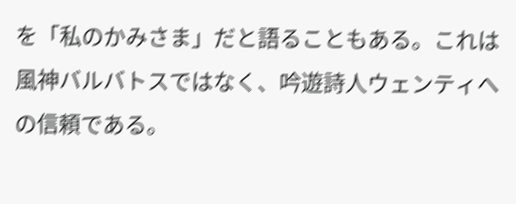を「私のかみさま」だと語ることもある。これは風神バルバトスではなく、吟遊詩人ウェンティへの信頼である。